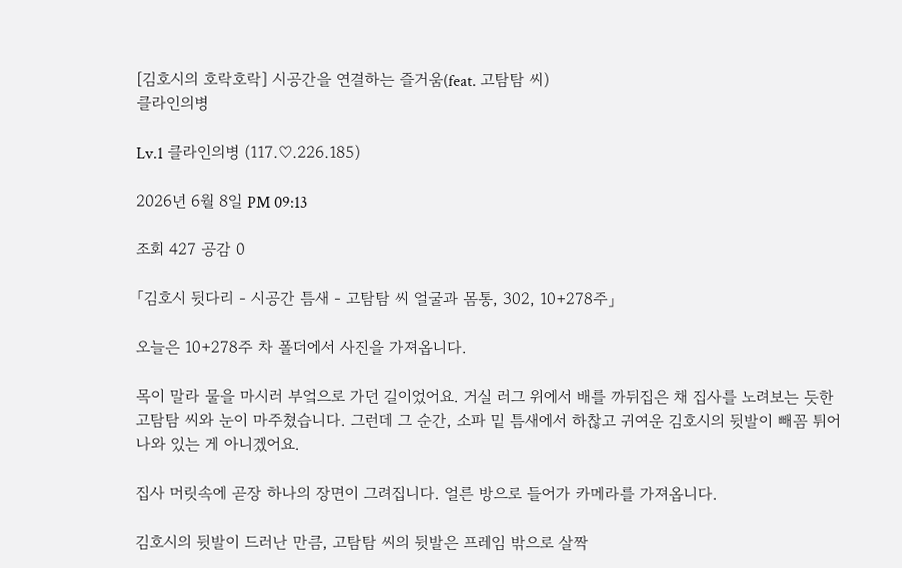[김호시의 호락호락] 시공간을 연결하는 즐거움(feat. 고탐탐 씨)
클라인의병

Lv.1 클라인의병 (117.♡.226.185)

2026년 6월 8일 PM 09:13

조회 427 공감 0

「김호시 뒷다리 - 시공간 틈새 - 고탐탐 씨 얼굴과 몸통, 302, 10+278주」

오늘은 10+278주 차 폴더에서 사진을 가져옵니다.

목이 말라 물을 마시러 부엌으로 가던 길이었어요. 거실 러그 위에서 배를 까뒤집은 채 집사를 노려보는 듯한 고탐탐 씨와 눈이 마주쳤습니다. 그런데 그 순간, 소파 밑 틈새에서 하찮고 귀여운 김호시의 뒷발이 빼꼼 튀어나와 있는 게 아니겠어요.

집사 머릿속에 곧장 하나의 장면이 그려집니다. 얼른 방으로 들어가 카메라를 가져옵니다.

김호시의 뒷발이 드러난 만큼, 고탐탐 씨의 뒷발은 프레임 밖으로 살짝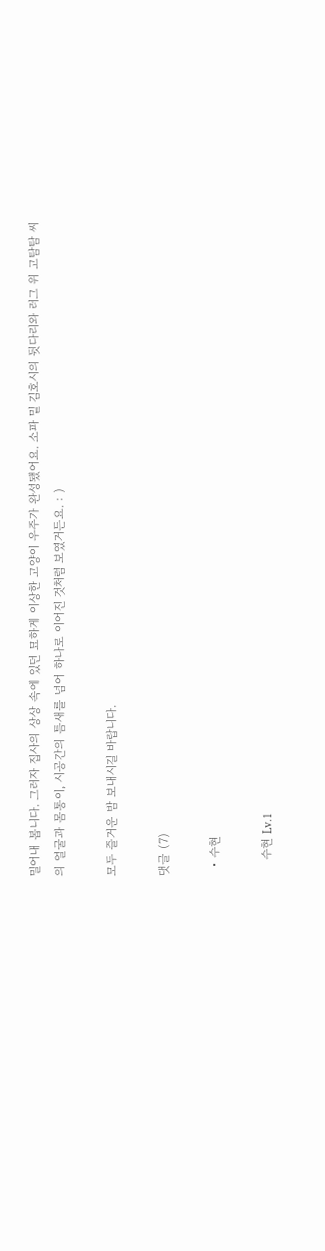밀어내 봅니다. 그러자 집사의 상상 속에 있던 묘하게 이상한 고양이 우주가 완성됐어요. 소파 밑 김호시의 뒷다리와 러그 위 고탐탐 씨의 얼굴과 몸통이, 시공간의 틈새를 넘어 하나로 이어진 것처럼 보였거든요. : )

모두 즐거운 밤 보내시길 바랍니다.

댓글 (7)

  • 수현

    수현 Lv.1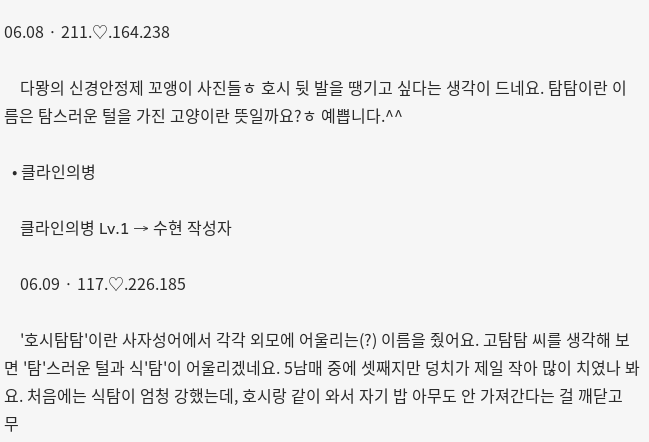06.08 · 211.♡.164.238

    다뫙의 신경안정제 꼬앵이 사진들ㅎ 호시 뒷 발을 땡기고 싶다는 생각이 드네요. 탐탐이란 이름은 탐스러운 털을 가진 고양이란 뜻일까요?ㅎ 예쁩니다.^^

  • 클라인의병

    클라인의병 Lv.1 → 수현 작성자

    06.09 · 117.♡.226.185

    '호시탐탐'이란 사자성어에서 각각 외모에 어울리는(?) 이름을 줬어요. 고탐탐 씨를 생각해 보면 '탐'스러운 털과 식'탐'이 어울리겠네요. 5남매 중에 셋째지만 덩치가 제일 작아 많이 치였나 봐요. 처음에는 식탐이 엄청 강했는데, 호시랑 같이 와서 자기 밥 아무도 안 가져간다는 걸 깨닫고 무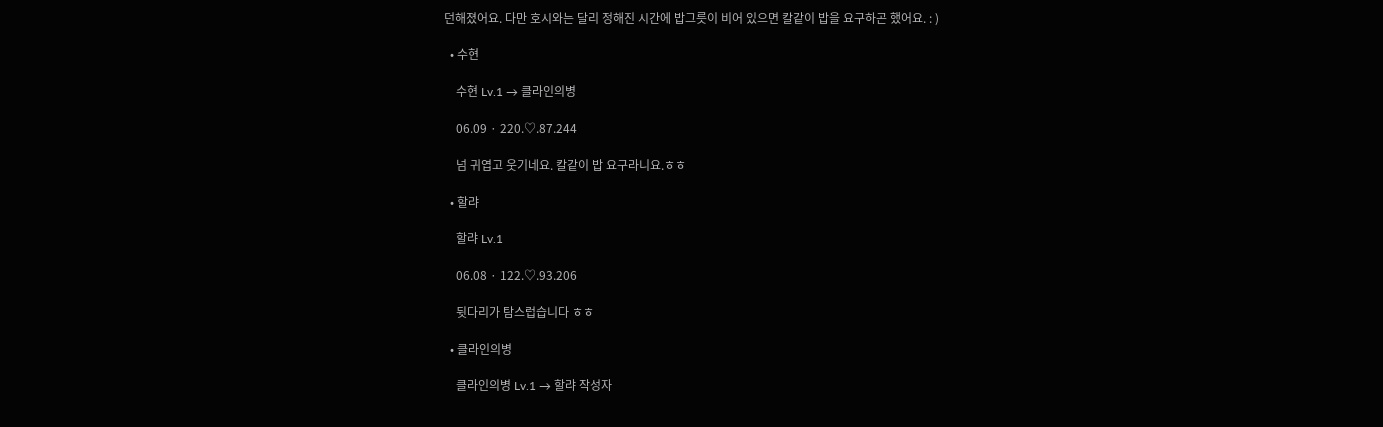던해졌어요. 다만 호시와는 달리 정해진 시간에 밥그릇이 비어 있으면 칼같이 밥을 요구하곤 했어요. : )

  • 수현

    수현 Lv.1 → 클라인의병

    06.09 · 220.♡.87.244

    넘 귀엽고 웃기네요. 칼같이 밥 요구라니요.ㅎㅎ

  • 할랴

    할랴 Lv.1

    06.08 · 122.♡.93.206

    뒷다리가 탐스럽습니다 ㅎㅎ

  • 클라인의병

    클라인의병 Lv.1 → 할랴 작성자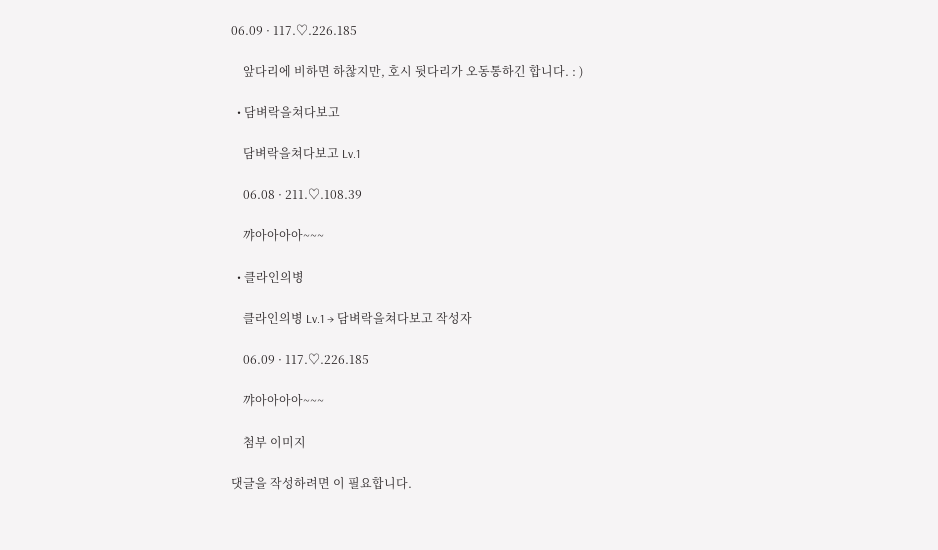06.09 · 117.♡.226.185

    앞다리에 비하면 하찮지만, 호시 뒷다리가 오동통하긴 합니다. : )

  • 담벼락을쳐다보고

    담벼락을쳐다보고 Lv.1

    06.08 · 211.♡.108.39

    꺄아아아아~~~

  • 클라인의병

    클라인의병 Lv.1 → 담벼락을쳐다보고 작성자

    06.09 · 117.♡.226.185

    꺄아아아아~~~

    첨부 이미지

댓글을 작성하려면 이 필요합니다.